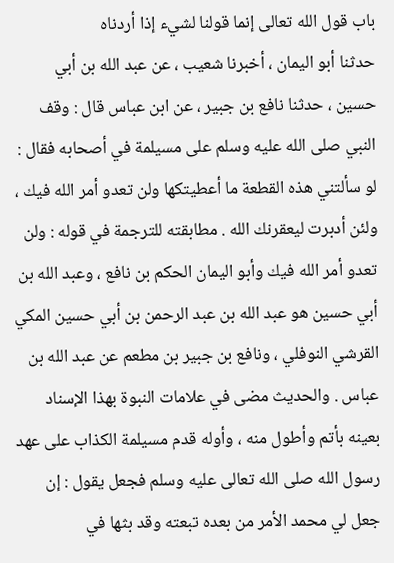باب قول الله تعالى إنما قولنا لشيء إذا أردناه
حدثنا أبو اليمان ، أخبرنا شعيب ، عن عبد الله بن أبي حسين ، حدثنا نافع بن جبير ، عن ابن عباس قال : وقف النبي صلى الله عليه وسلم على مسيلمة في أصحابه فقال : لو سألتني هذه القطعة ما أعطيتكها ولن تعدو أمر الله فيك ، ولئن أدبرت ليعقرنك الله . مطابقته للترجمة في قوله : ولن تعدو أمر الله فيك وأبو اليمان الحكم بن نافع ، وعبد الله بن أبي حسين هو عبد الله بن عبد الرحمن بن أبي حسين المكي القرشي النوفلي ، ونافع بن جبير بن مطعم عن عبد الله بن عباس . والحديث مضى في علامات النبوة بهذا الإسناد بعينه بأتم وأطول منه ، وأوله قدم مسيلمة الكذاب على عهد رسول الله صلى الله تعالى عليه وسلم فجعل يقول : إن جعل لي محمد الأمر من بعده تبعته وقد بثها في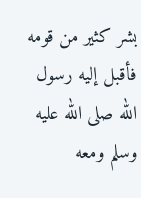بشر كثير من قومه فأقبل إليه رسول الله صلى الله عليه وسلم ومعه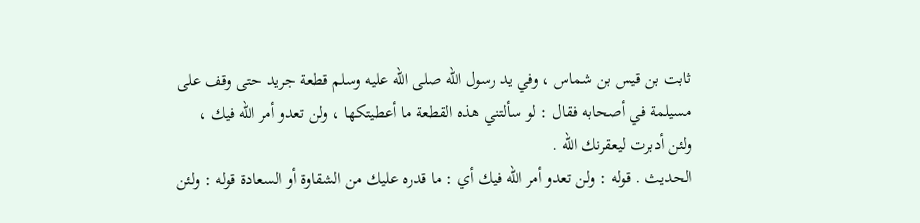ثابت بن قيس بن شماس ، وفي يد رسول الله صلى الله عليه وسلم قطعة جريد حتى وقف على مسيلمة في أصحابه فقال : لو سألتني هذه القطعة ما أعطيتكها ، ولن تعدو أمر الله فيك ، ولئن أدبرت ليعقرنك الله .
الحديث . قوله : ولن تعدو أمر الله فيك أي : ما قدره عليك من الشقاوة أو السعادة قوله : ولئن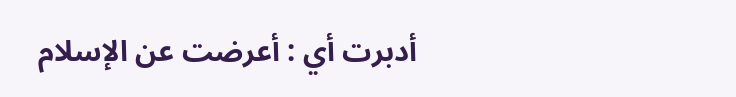أدبرت أي : أعرضت عن الإسلام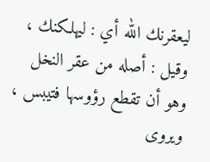ليعقرنك الله أي : ليهلكنك ، وقيل : أصله من عقر النخل وهو أن تقطع رؤوسها فتيبس ، ويروى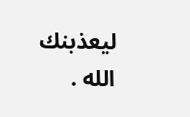ليعذبنك الله .